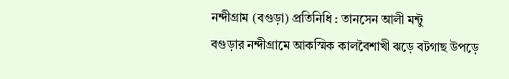নন্দীগ্রাম (বগুড়া) প্রতিনিধি : তানসেন আলী মন্টু
বগুড়ার নন্দীগ্রামে আকস্মিক কালবৈশাখী ঝড়ে বটগাছ উপড়ে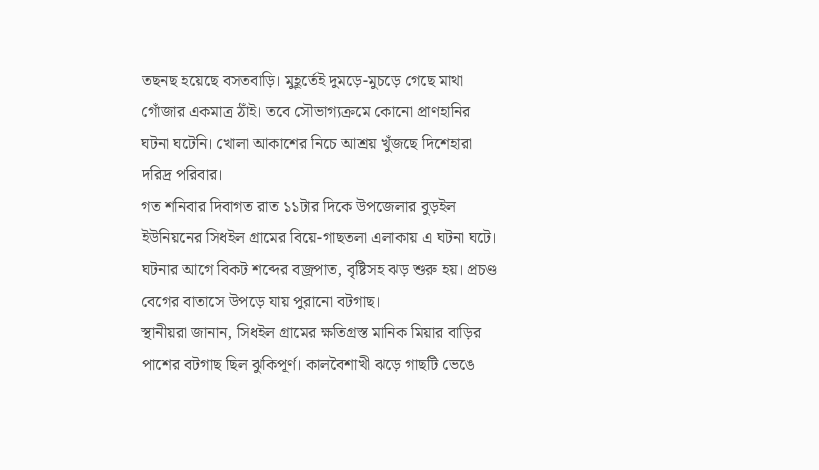তছনছ হয়েছে বসতবাড়ি। মুহূর্তেই দুমড়ে-মুচড়ে গেছে মাথা গোঁজার একমাত্র ঠাঁই। তবে সৌভাগ্যক্রমে কোনো প্রাণহানির ঘটনা ঘটেনি। খোলা আকাশের নিচে আশ্রয় খুঁজছে দিশেহারা দরিদ্র পরিবার।
গত শনিবার দিবাগত রাত ১১টার দিকে উপজেলার বুড়ইল ইউনিয়নের সিধইল গ্রামের বিয়ে-গাছতলা এলাকায় এ ঘটনা ঘটে। ঘটনার আগে বিকট শব্দের বজ্রপাত, বৃষ্টিসহ ঝড় শুরু হয়। প্রচণ্ড বেগের বাতাসে উপড়ে যায় পুরানো বটগাছ।
স্থানীয়রা জানান, সিধইল গ্রামের ক্ষতিগ্রস্ত মানিক মিয়ার বাড়ির পাশের বটগাছ ছিল ঝুকিপূর্ণ। কালবৈশাখী ঝড়ে গাছটি ভেঙে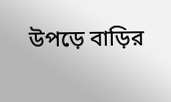উপড়ে বাড়ির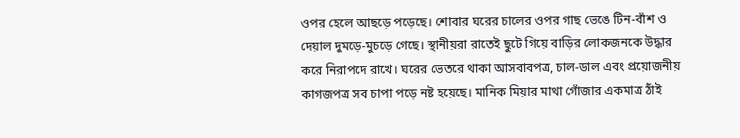ওপর হেলে আছড়ে পড়েছে। শোবার ঘরের চালের ওপর গাছ ভেঙে টিন-বাঁশ ও দেয়াল দুমড়ে-মুচড়ে গেছে। স্থানীয়রা রাতেই ছুটে গিয়ে বাড়ির লোকজনকে উদ্ধার করে নিরাপদে রাখে। ঘরের ভেতরে থাকা আসবাবপত্র, চাল-ডাল এবং প্রয়োজনীয় কাগজপত্র সব চাপা পড়ে নষ্ট হয়েছে। মানিক মিয়ার মাথা গোঁজার একমাত্র ঠাঁই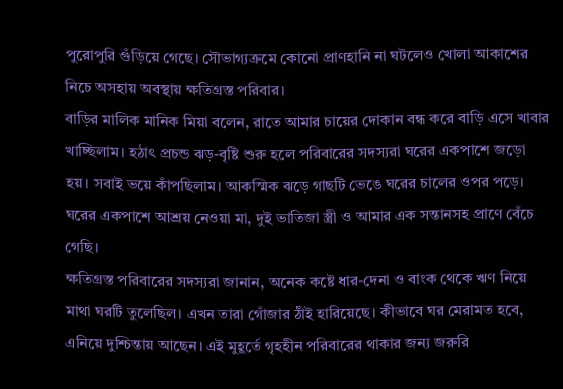পুরোপুরি গুঁড়িয়ে গেছে। সৌভাগ্যক্রমে কোনো প্রাণহানি না ঘটলেও খোলা আকাশের নিচে অসহায় অবস্থায় ক্ষতিগ্রস্ত পরিবার।
বাড়ির মালিক মানিক মিয়া বলেন, রাতে আমার চায়ের দোকান বন্ধ করে বাড়ি এসে খাবার খাচ্ছিলাম। হঠাৎ প্রচন্ড ঝড়-বৃষ্টি শুরু হলে পরিবারের সদস্যরা ঘরের একপাশে জড়ো হয়। সবাই ভয়ে কাঁপছিলাম। আকস্মিক ঝড়ে গাছটি ভেঙে ঘরের চালের ওপর পড়ে। ঘরের একপাশে আশ্রয় নেওয়া মা, দুই ভাতিজা স্ত্রী ও আমার এক সন্তানসহ প্রাণে বেঁচে গেছি।
ক্ষতিগ্রস্ত পরিবারের সদস্যরা জানান, অনেক কষ্টে ধার-দেনা ও বাংক থেকে ঋণ নিয়ে মাথা ঘরটি তুলেছিল। এখন তারা গোঁজার ঠাঁই হারিয়েছে। কীভাবে ঘর মেরামত হবে, এনিয়ে দুশ্চিন্তায় আছেন। এই মুহূর্তে গৃহহীন পরিবারের থাকার জন্য জরুরি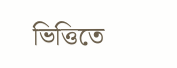ভিত্তিতে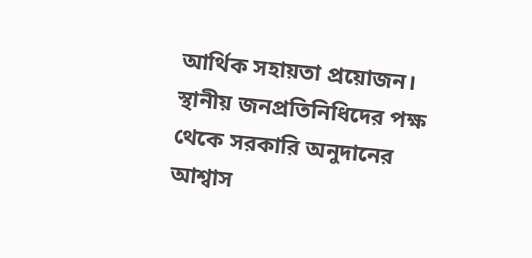আর্থিক সহায়তা প্রয়োজন। স্থানীয় জনপ্রতিনিধিদের পক্ষ থেকে সরকারি অনুদানের আশ্বাস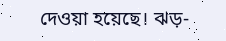দেওয়া হয়েছে। ঝড়-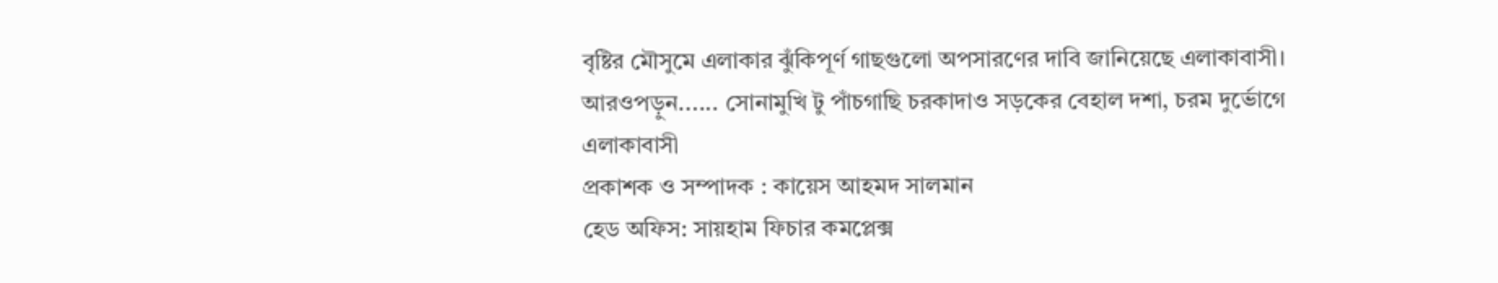বৃষ্টির মৌসুমে এলাকার ঝুঁকিপূর্ণ গাছগুলো অপসারণের দাবি জানিয়েছে এলাকাবাসী।
আরওপড়ুন...... সোনামুখি টু পাঁচগাছি চরকাদাও সড়কের বেহাল দশা, চরম দুর্ভোগে এলাকাবাসী
প্রকাশক ও সম্পাদক : কায়েস আহমদ সালমান
হেড অফিস: সায়হাম ফিচার কমপ্লেক্স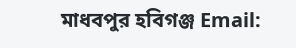মাধবপুর হবিগঞ্জ Email: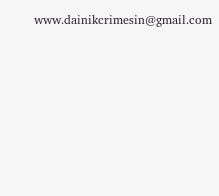www.dainikcrimesin@gmail.com